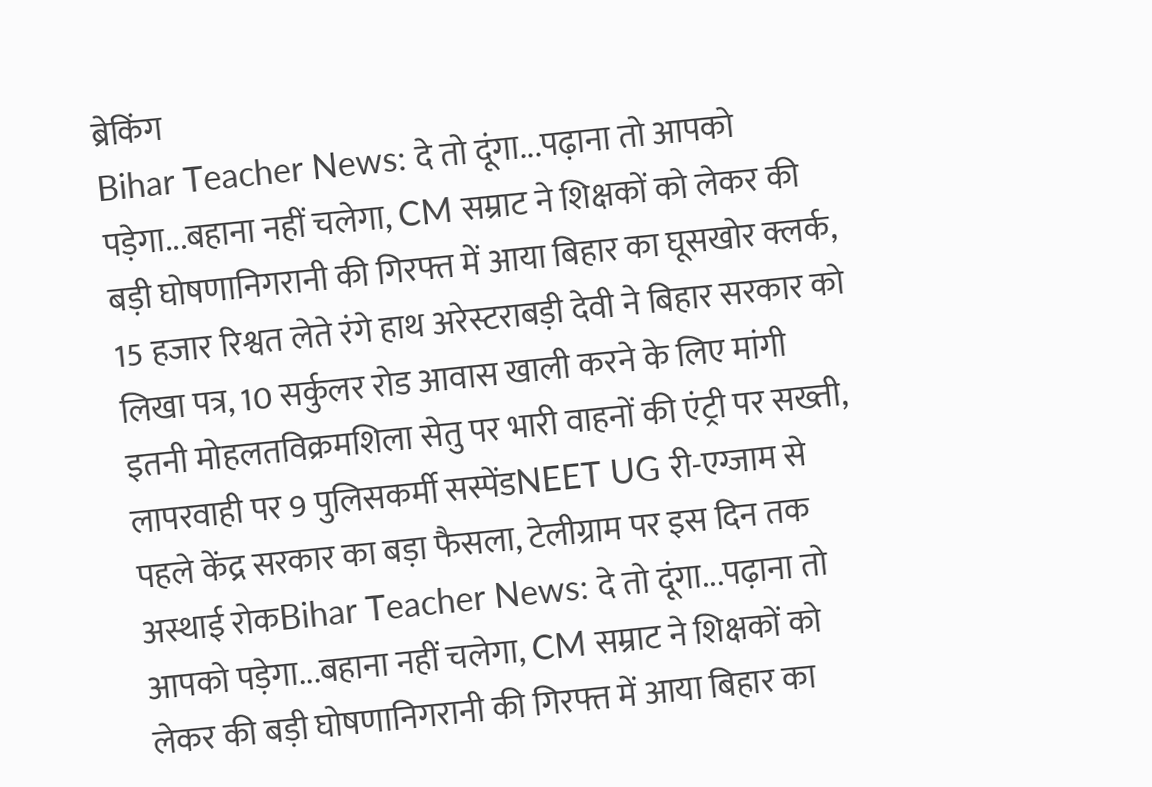ब्रेकिंग
Bihar Teacher News: दे तो दूंगा...पढ़ाना तो आपको पड़ेगा...बहाना नहीं चलेगा, CM सम्राट ने शिक्षकों को लेकर की बड़ी घोषणानिगरानी की गिरफ्त में आया बिहार का घूसखोर क्लर्क, 15 हजार रिश्वत लेते रंगे हाथ अरेस्टराबड़ी देवी ने बिहार सरकार को लिखा पत्र, 10 सर्कुलर रोड आवास खाली करने के लिए मांगी इतनी मोहलतविक्रमशिला सेतु पर भारी वाहनों की एंट्री पर सख्ती, लापरवाही पर 9 पुलिसकर्मी सस्पेंडNEET UG री-एग्जाम से पहले केंद्र सरकार का बड़ा फैसला, टेलीग्राम पर इस दिन तक अस्थाई रोकBihar Teacher News: दे तो दूंगा...पढ़ाना तो आपको पड़ेगा...बहाना नहीं चलेगा, CM सम्राट ने शिक्षकों को लेकर की बड़ी घोषणानिगरानी की गिरफ्त में आया बिहार का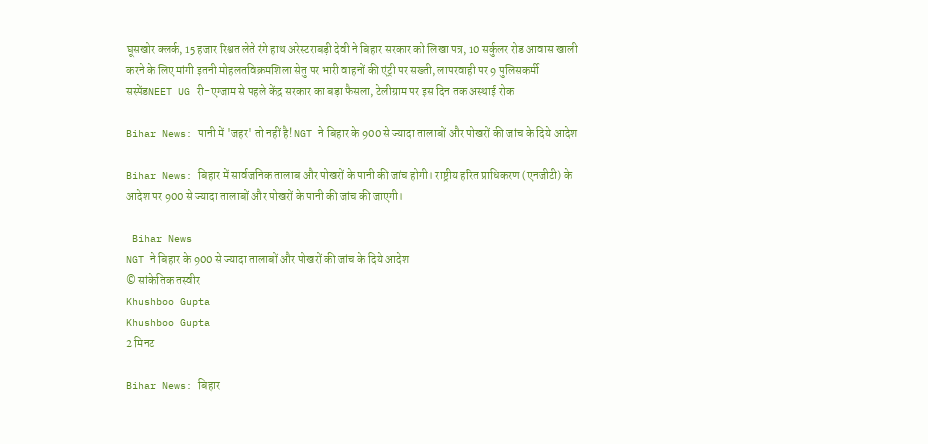घूसखोर क्लर्क, 15 हजार रिश्वत लेते रंगे हाथ अरेस्टराबड़ी देवी ने बिहार सरकार को लिखा पत्र, 10 सर्कुलर रोड आवास खाली करने के लिए मांगी इतनी मोहलतविक्रमशिला सेतु पर भारी वाहनों की एंट्री पर सख्ती, लापरवाही पर 9 पुलिसकर्मी सस्पेंडNEET UG री-एग्जाम से पहले केंद्र सरकार का बड़ा फैसला, टेलीग्राम पर इस दिन तक अस्थाई रोक

Bihar News: पानी में 'जहर' तो नहीं है! NGT ने बिहार के 900 से ज्यादा तालाबों और पोखरों की जांच के दिये आदेश

Bihar News: बिहार में सार्वजनिक तालाब और पोखरों के पानी की जांच होगी। राष्ट्रीय हरित प्राधिकरण (एनजीटी) के आदेश पर 900 से ज्यादा तालाबों और पोखरों के पानी की जांच की जाएगी।

 Bihar News
NGT ने बिहार के 900 से ज्यादा तालाबों और पोखरों की जांच के दिये आदेश
© सांकेतिक तस्वीर
Khushboo Gupta
Khushboo Gupta
2 मिनट

Bihar News: बिहार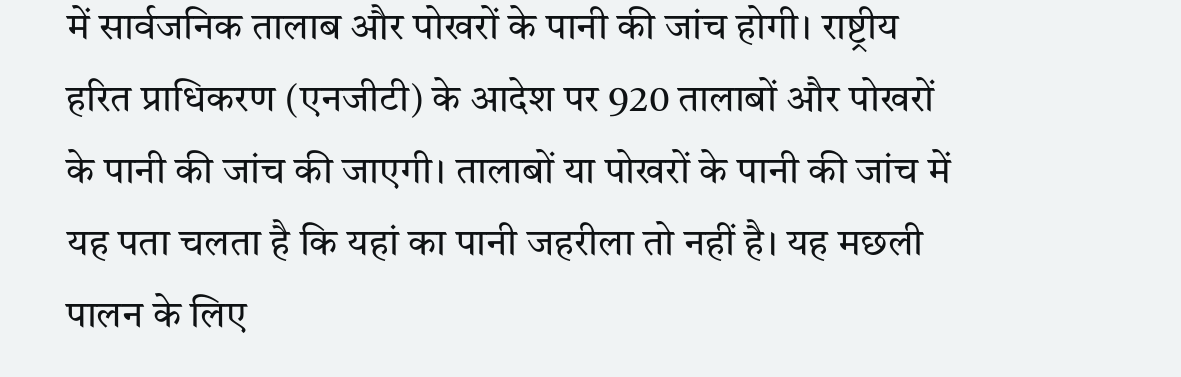में सार्वजनिक तालाब और पोखरों के पानी की जांच होगी। राष्ट्रीय हरित प्राधिकरण (एनजीटी) के आदेश पर 920 तालाबों और पोखरों के पानी की जांच की जाएगी। तालाबों या पोखरों के पानी की जांच में यह पता चलता है कि यहां का पानी जहरीला तो नहीं है। यह मछली पालन के लिए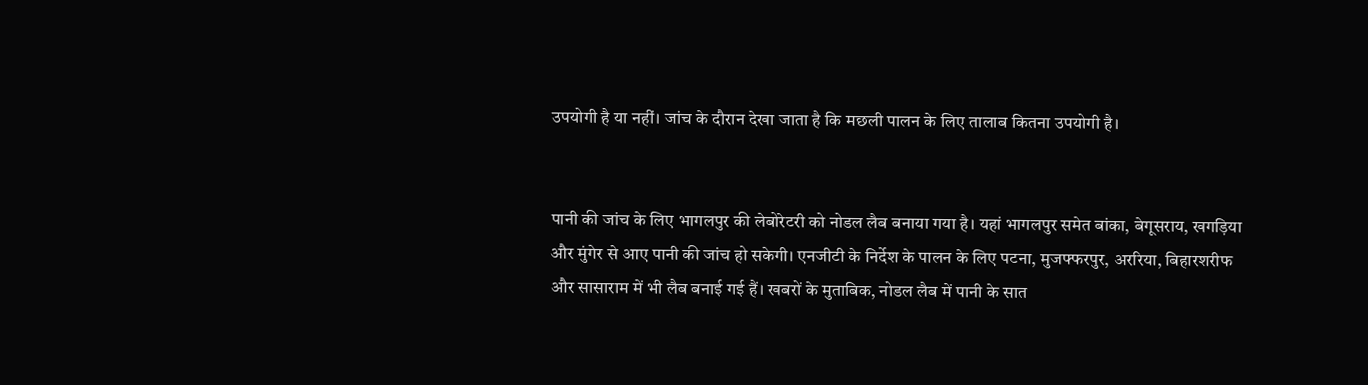उपयोगी है या नहीं। जांच के दौरान देखा जाता है कि मछली पालन के लिए तालाब कितना उपयोगी है।


पानी की जांच के लिए भागलपुर की लेबोरेटरी को नोडल लैब बनाया गया है। यहां भागलपुर समेत बांका, बेगूसराय, खगड़िया और मुंगेर से आए पानी की जांच हो सकेगी। एनजीटी के निर्देश के पालन के लिए पटना, मुजफ्फरपुर, अररिया, बिहारशरीफ और सासाराम में भी लैब बनाई गई हैं। खबरों के मुताबिक, नोडल लैब में पानी के सात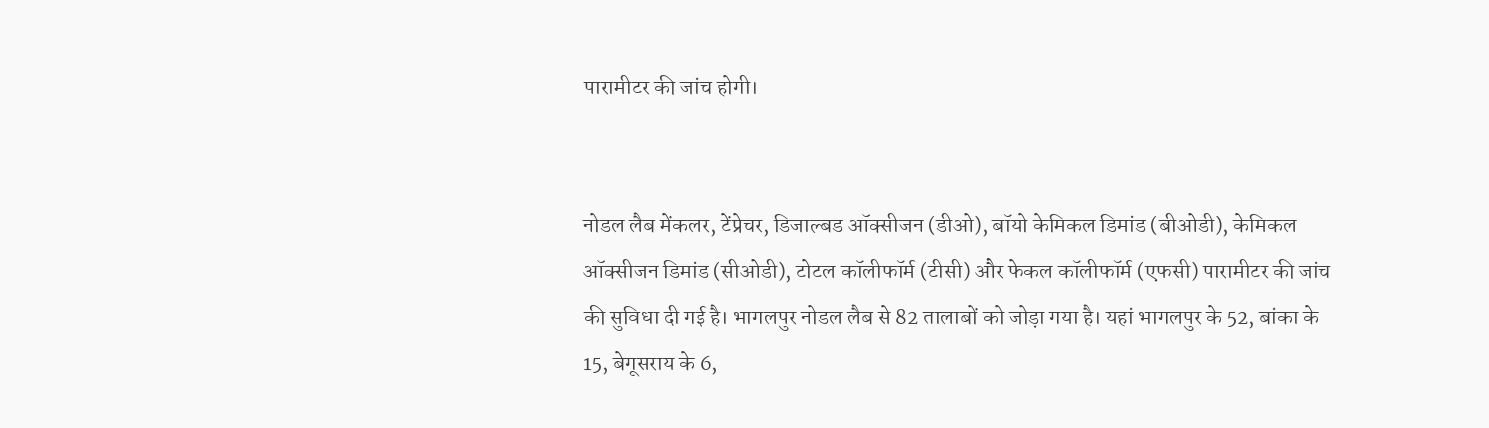पारामीटर की जांच होगी।


नोडल लैब मेंकलर, टेंप्रेचर, डिजाल्बड ऑक्सीजन (डीओ), बॉयो केमिकल डिमांड (बीओडी), केमिकल ऑक्सीजन डिमांड (सीओडी), टोटल कॉलीफॉर्म (टीसी) और फेकल कॉलीफॉर्म (एफसी) पारामीटर की जांच की सुविधा दी गई है। भागलपुर नोडल लैब से 82 तालाबों को जोड़ा गया है। यहां भागलपुर के 52, बांका के 15, बेगूसराय के 6,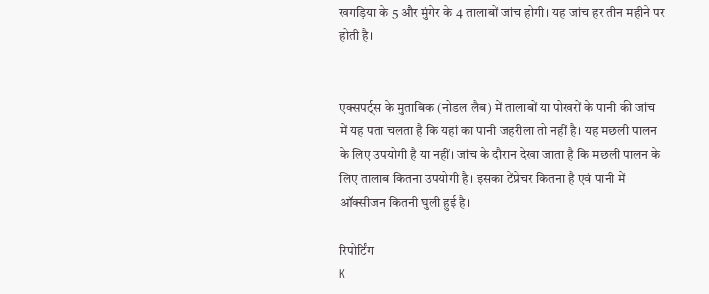खगड़िया के 5 और मुंगेर के 4 तालाबों जांच होगी। यह जांच हर तीन महीने पर होती है।


एक्सपर्ट्स के मुताबिक (नोडल लैब) में तालाबों या पोखरों के पानी की जांच में यह पता चलता है कि यहां का पानी जहरीला तो नहीं है। यह मछली पालन के लिए उपयोगी है या नहीं। जांच के दौरान देखा जाता है कि मछली पालन के लिए तालाब कितना उपयोगी है। इसका टेंप्रेचर कितना है एवं पानी में ऑक्सीजन कितनी घुली हुई है।

रिपोर्टिंग
K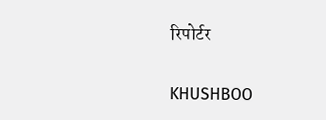रिपोर्टर

KHUSHBOO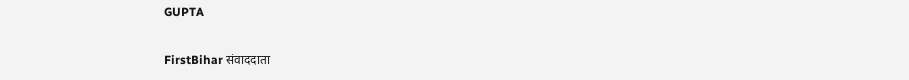GUPTA

FirstBihar संवाददाता